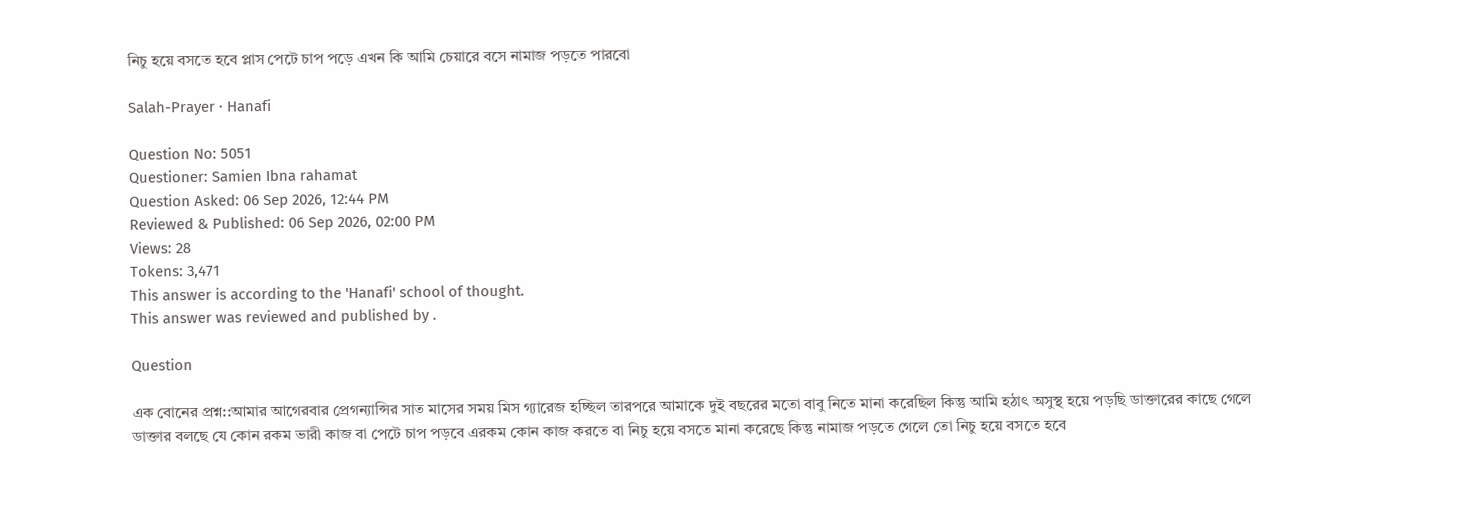নিচু হয়ে বসতে হবে প্লাস পেটে চাপ পড়ে এখন কি আমি চেয়ারে বসে নামাজ পড়তে পারবো

Salah-Prayer · Hanafi

Question No: 5051
Questioner: Samien Ibna rahamat
Question Asked: 06 Sep 2026, 12:44 PM
Reviewed & Published: 06 Sep 2026, 02:00 PM
Views: 28
Tokens: 3,471
This answer is according to the 'Hanafi' school of thought.
This answer was reviewed and published by .

Question

এক বোনের প্রশ্ন::আমার আগেরবার প্রেগন্যান্সির সাত মাসের সময় মিস গ্যারেজ হচ্ছিল তারপরে আমাকে দুই বছরের মতো বাবু নিতে মানা করেছিল কিন্তু আমি হঠাৎ অসুস্থ হয়ে পড়ছি ডাক্তারের কাছে গেলে ডাক্তার বলছে যে কোন রকম ভারী কাজ বা পেটে চাপ পড়বে এরকম কোন কাজ করতে বা নিচু হয়ে বসতে মানা করেছে কিন্তু নামাজ পড়তে গেলে তো নিচু হয়ে বসতে হবে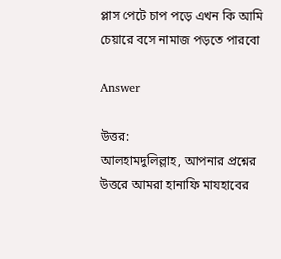প্লাস পেটে চাপ পড়ে এখন কি আমি চেয়ারে বসে নামাজ পড়তে পারবো

Answer

উত্তর:
আলহামদুলিল্লাহ, আপনার প্রশ্নের উত্তরে আমরা হানাফি মাযহাবের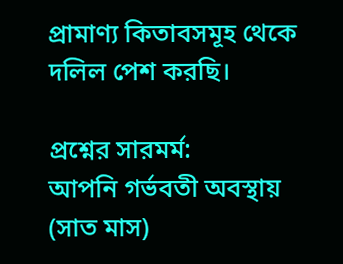প্রামাণ্য কিতাবসমূহ থেকে দলিল পেশ করছি।

প্রশ্নের সারমর্ম:
আপনি গর্ভবতী অবস্থায় (সাত মাস)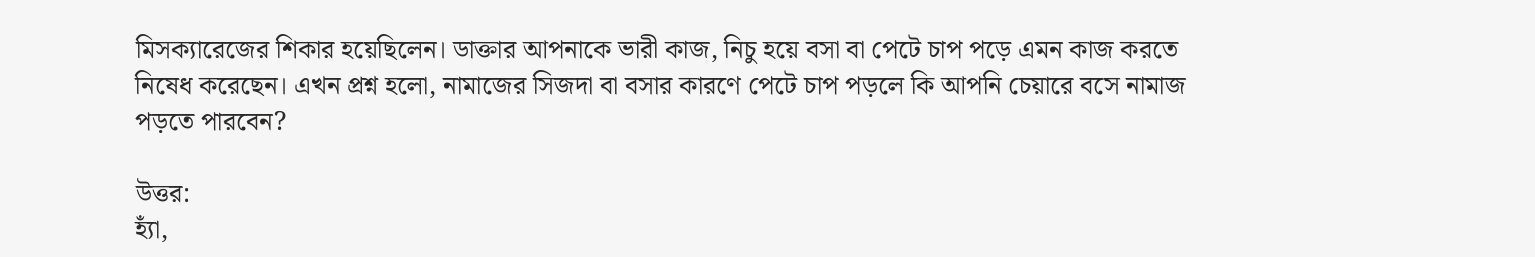মিসক্যারেজের শিকার হয়েছিলেন। ডাক্তার আপনাকে ভারী কাজ, নিচু হয়ে বসা বা পেটে চাপ পড়ে এমন কাজ করতে নিষেধ করেছেন। এখন প্রশ্ন হলো, নামাজের সিজদা বা বসার কারণে পেটে চাপ পড়লে কি আপনি চেয়ারে বসে নামাজ পড়তে পারবেন?

উত্তর:
হ্যাঁ,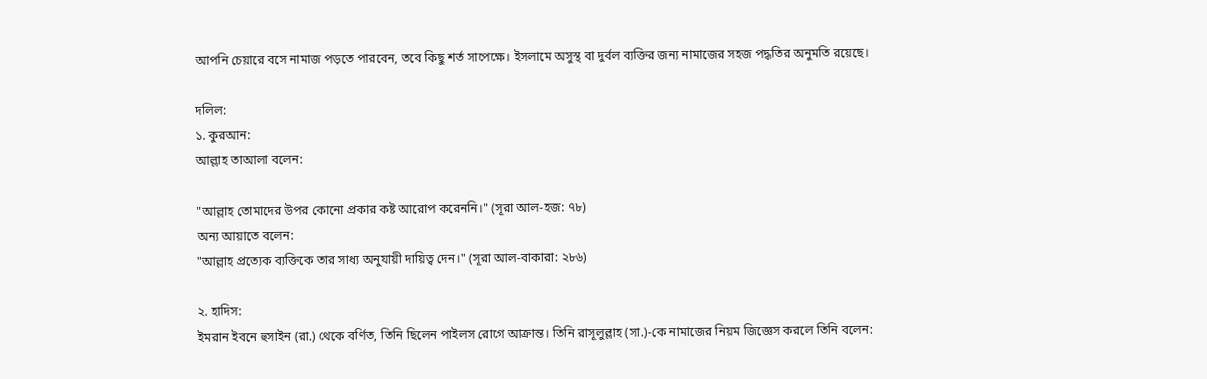আপনি চেয়ারে বসে নামাজ পড়তে পারবেন, তবে কিছু শর্ত সাপেক্ষে। ইসলামে অসুস্থ বা দুর্বল ব্যক্তির জন্য নামাজের সহজ পদ্ধতির অনুমতি রয়েছে।

দলিল:
১. কুরআন:
আল্লাহ তাআলা বলেন:

"আল্লাহ তোমাদের উপর কোনো প্রকার কষ্ট আরোপ করেননি।" (সূরা আল-হজ: ৭৮)
অন্য আয়াতে বলেন:
"আল্লাহ প্রত্যেক ব্যক্তিকে তার সাধ্য অনুযায়ী দায়িত্ব দেন।" (সূরা আল-বাকারা: ২৮৬)

২. হাদিস:
ইমরান ইবনে হুসাইন (রা.) থেকে বর্ণিত, তিনি ছিলেন পাইলস রোগে আক্রান্ত। তিনি রাসূলুল্লাহ (সা.)-কে নামাজের নিয়ম জিজ্ঞেস করলে তিনি বলেন: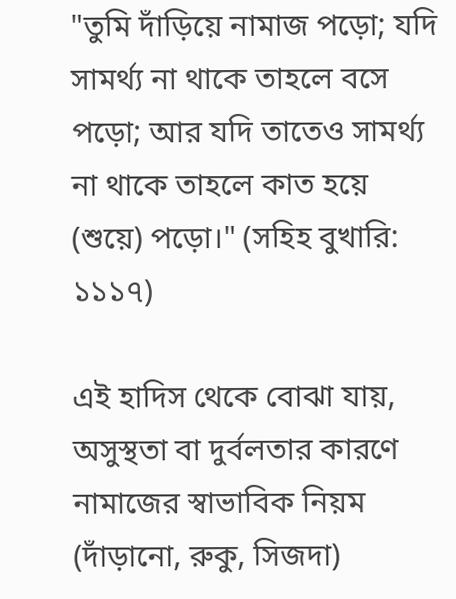"তুমি দাঁড়িয়ে নামাজ পড়ো; যদি সামর্থ্য না থাকে তাহলে বসে পড়ো; আর যদি তাতেও সামর্থ্য না থাকে তাহলে কাত হয়ে (শুয়ে) পড়ো।" (সহিহ বুখারি: ১১১৭)

এই হাদিস থেকে বোঝা যায়, অসুস্থতা বা দুর্বলতার কারণে নামাজের স্বাভাবিক নিয়ম (দাঁড়ানো, রুকু, সিজদা)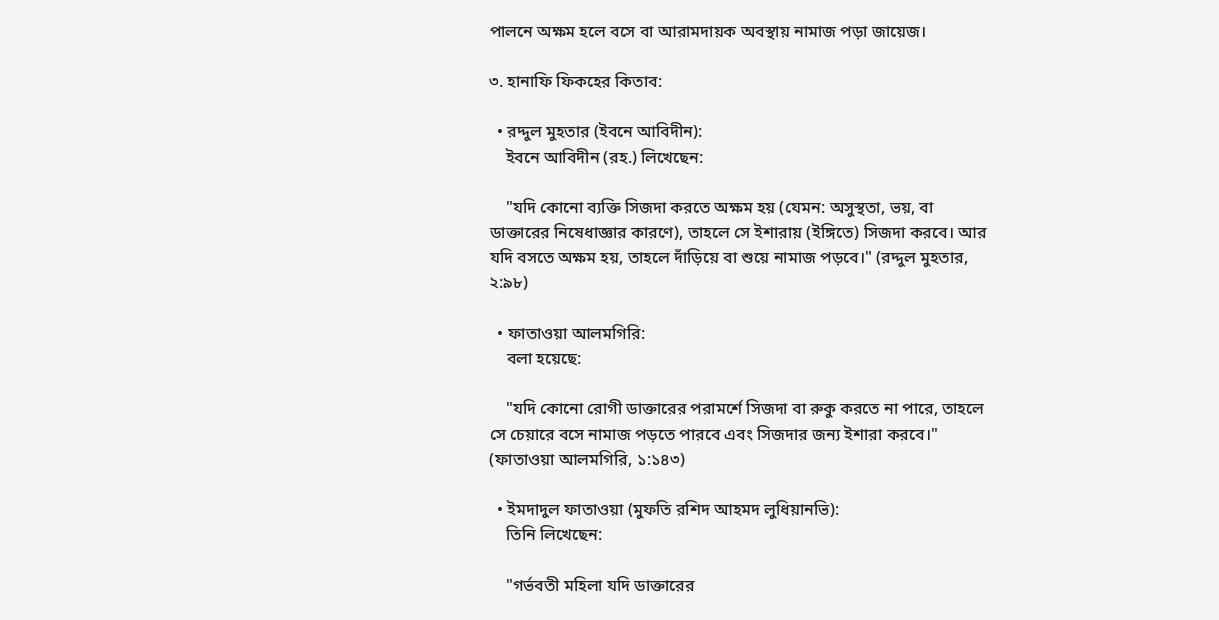পালনে অক্ষম হলে বসে বা আরামদায়ক অবস্থায় নামাজ পড়া জায়েজ।

৩. হানাফি ফিকহের কিতাব:

  • রদ্দুল মুহতার (ইবনে আবিদীন):
    ইবনে আবিদীন (রহ.) লিখেছেন:

    "যদি কোনো ব্যক্তি সিজদা করতে অক্ষম হয় (যেমন: অসুস্থতা, ভয়, বা ডাক্তারের নিষেধাজ্ঞার কারণে), তাহলে সে ইশারায় (ইঙ্গিতে) সিজদা করবে। আর যদি বসতে অক্ষম হয়, তাহলে দাঁড়িয়ে বা শুয়ে নামাজ পড়বে।" (রদ্দুল মুহতার, ২:৯৮)

  • ফাতাওয়া আলমগিরি:
    বলা হয়েছে:

    "যদি কোনো রোগী ডাক্তারের পরামর্শে সিজদা বা রুকু করতে না পারে, তাহলে সে চেয়ারে বসে নামাজ পড়তে পারবে এবং সিজদার জন্য ইশারা করবে।" (ফাতাওয়া আলমগিরি, ১:১৪৩)

  • ইমদাদুল ফাতাওয়া (মুফতি রশিদ আহমদ লুধিয়ানভি):
    তিনি লিখেছেন:

    "গর্ভবতী মহিলা যদি ডাক্তারের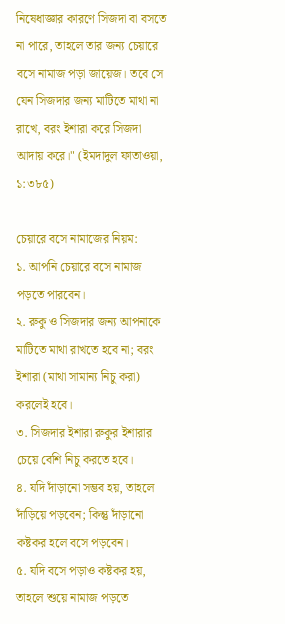নিষেধাজ্ঞার কারণে সিজদা বা বসতে না পারে, তাহলে তার জন্য চেয়ারে বসে নামাজ পড়া জায়েজ। তবে সে যেন সিজদার জন্য মাটিতে মাথা না রাখে, বরং ইশারা করে সিজদা আদায় করে।" (ইমদাদুল ফাতাওয়া, ১:৩৮৫)

চেয়ারে বসে নামাজের নিয়ম:
১. আপনি চেয়ারে বসে নামাজ পড়তে পারবেন।
২. রুকু ও সিজদার জন্য আপনাকে মাটিতে মাথা রাখতে হবে না; বরং ইশারা (মাথা সামান্য নিচু করা) করলেই হবে।
৩. সিজদার ইশারা রুকুর ইশারার চেয়ে বেশি নিচু করতে হবে।
৪. যদি দাঁড়ানো সম্ভব হয়, তাহলে দাঁড়িয়ে পড়বেন; কিন্তু দাঁড়ানো কষ্টকর হলে বসে পড়বেন।
৫. যদি বসে পড়াও কষ্টকর হয়, তাহলে শুয়ে নামাজ পড়তে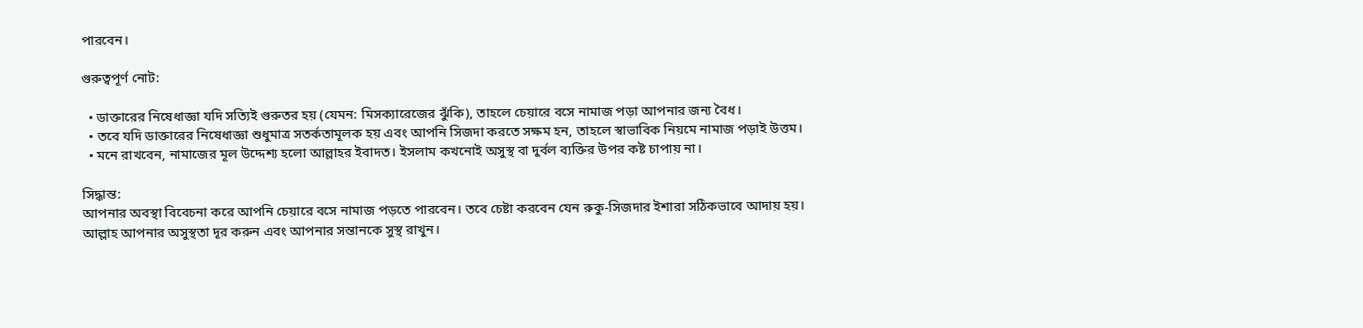পারবেন।

গুরুত্বপূর্ণ নোট:

  • ডাক্তারের নিষেধাজ্ঞা যদি সত্যিই গুরুতর হয় (যেমন: মিসক্যারেজের ঝুঁকি), তাহলে চেয়ারে বসে নামাজ পড়া আপনার জন্য বৈধ।
  • তবে যদি ডাক্তারের নিষেধাজ্ঞা শুধুমাত্র সতর্কতামূলক হয় এবং আপনি সিজদা করতে সক্ষম হন, তাহলে স্বাভাবিক নিয়মে নামাজ পড়াই উত্তম।
  • মনে রাখবেন, নামাজের মূল উদ্দেশ্য হলো আল্লাহর ইবাদত। ইসলাম কখনোই অসুস্থ বা দুর্বল ব্যক্তির উপর কষ্ট চাপায় না।

সিদ্ধান্ত:
আপনার অবস্থা বিবেচনা করে আপনি চেয়ারে বসে নামাজ পড়তে পারবেন। তবে চেষ্টা করবেন যেন রুকু-সিজদার ইশারা সঠিকভাবে আদায় হয়। আল্লাহ আপনার অসুস্থতা দূর করুন এবং আপনার সন্তানকে সুস্থ রাখুন।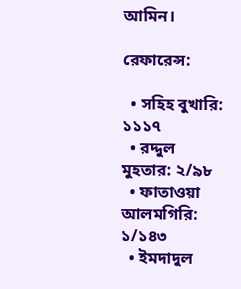আমিন।

রেফারেন্স:

  • সহিহ বুখারি: ১১১৭
  • রদ্দুল মুহতার: ২/৯৮
  • ফাতাওয়া আলমগিরি: ১/১৪৩
  • ইমদাদুল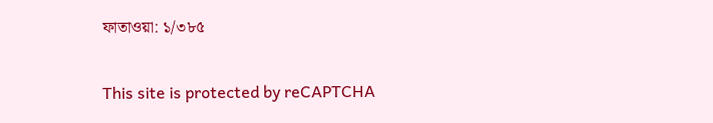ফাতাওয়া: ১/৩৮৫

This site is protected by reCAPTCHA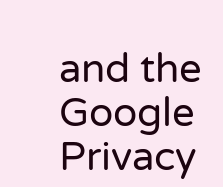and the Google Privacy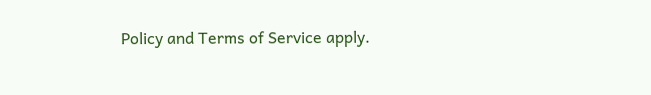Policy and Terms of Service apply.